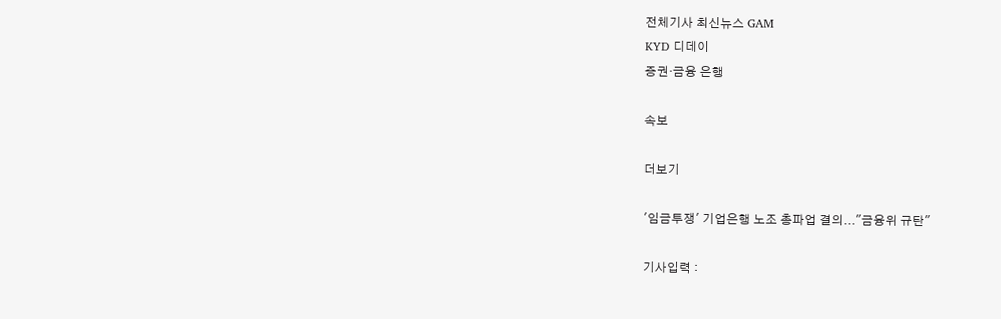전체기사 최신뉴스 GAM
KYD 디데이
증권·금융 은행

속보

더보기

'임금투쟁' 기업은행 노조 총파업 결의..."금융위 규탄"

기사입력 :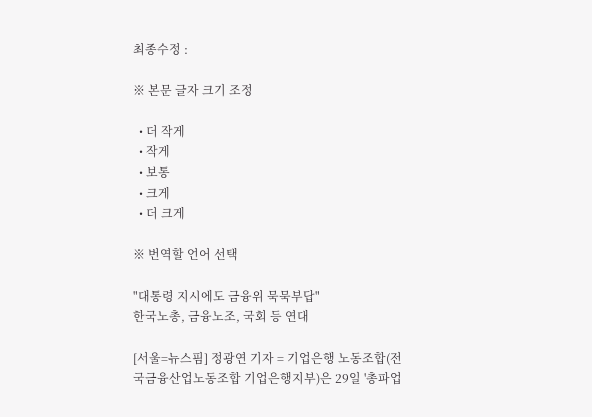최종수정 :

※ 본문 글자 크기 조정

  • 더 작게
  • 작게
  • 보통
  • 크게
  • 더 크게

※ 번역할 언어 선택

"대통령 지시에도 금융위 묵묵부답"
한국노총, 금융노조, 국회 등 연대

[서울=뉴스핌] 정광연 기자 = 기업은행 노동조합(전국금융산업노동조합 기업은행지부)은 29일 '총파업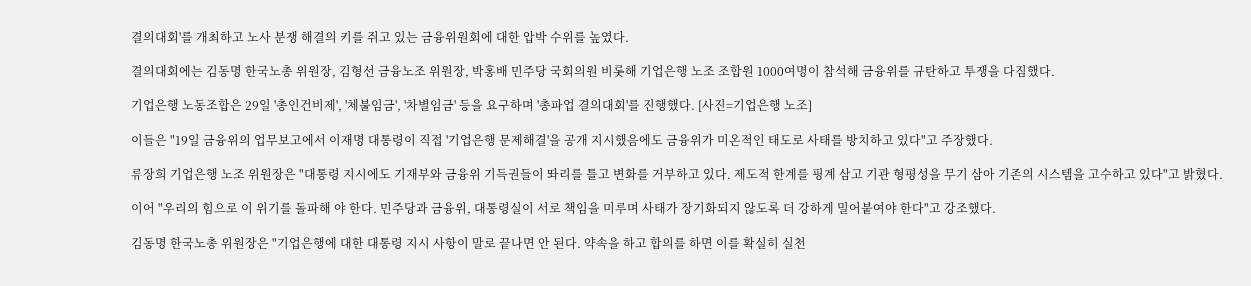결의대회'를 개최하고 노사 분쟁 해결의 키를 쥐고 있는 금융위원회에 대한 압박 수위를 높였다.

결의대회에는 김동명 한국노총 위원장, 김형선 금융노조 위원장, 박홍배 민주당 국회의원 비롯해 기업은행 노조 조합원 1000여명이 참석해 금융위를 규탄하고 투쟁을 다짐했다.

기업은행 노동조합은 29일 '총인건비제', '체불임금', '차별임금' 등을 요구하며 '총파업 결의대회'를 진행했다. [사진=기업은행 노조]

이들은 "19일 금융위의 업무보고에서 이재명 대통령이 직접 '기업은행 문제해결'을 공개 지시했음에도 금융위가 미온적인 태도로 사태를 방치하고 있다"고 주장했다.

류장희 기업은행 노조 위원장은 "대통령 지시에도 기재부와 금융위 기득권들이 똬리를 틀고 변화를 거부하고 있다. 제도적 한계를 핑계 삼고 기관 형평성을 무기 삼아 기존의 시스템을 고수하고 있다"고 밝혔다.

이어 "우리의 힘으로 이 위기를 돌파해 야 한다. 민주당과 금융위, 대통령실이 서로 책임을 미루며 사태가 장기화되지 않도록 더 강하게 밀어붙여야 한다"고 강조했다.

김동명 한국노총 위원장은 "기업은행에 대한 대통령 지시 사항이 말로 끝나면 안 된다. 약속을 하고 합의를 하면 이를 확실히 실천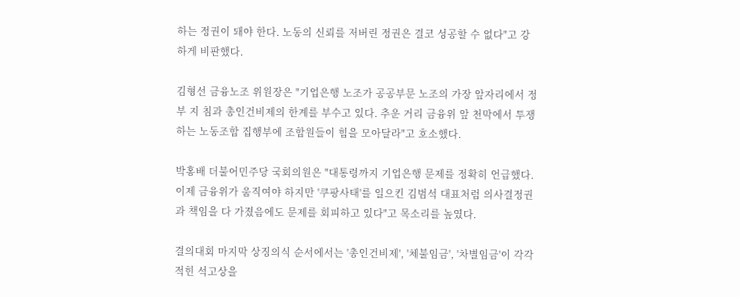하는 정권이 돼야 한다. 노동의 신뢰를 저버린 정권은 결코 성공할 수 없다"고 강하게 비판했다.

김형선 금융노조 위원장은 "기업은행 노조가 공공부문 노조의 가장 앞자리에서 정부 지 침과 총인건비제의 한계를 부수고 있다. 추운 거리 금융위 앞 천막에서 투쟁하는 노동조합 집행부에 조합원들이 힘을 모아달라"고 호소했다.

박홍배 더불어민주당 국회의원은 "대통령까지 기업은행 문제를 정확히 언급했다. 이제 금융위가 움직여야 하지만 '쿠팡사태'를 일으킨 김범석 대표처럼 의사결정권과 책임을 다 가졌음에도 문제를 회피하고 있다"고 목소리를 높였다.

결의대회 마지막 상징의식 순서에서는 '총인건비제', '체불임금', '차별임금'이 각각 적힌 석고상을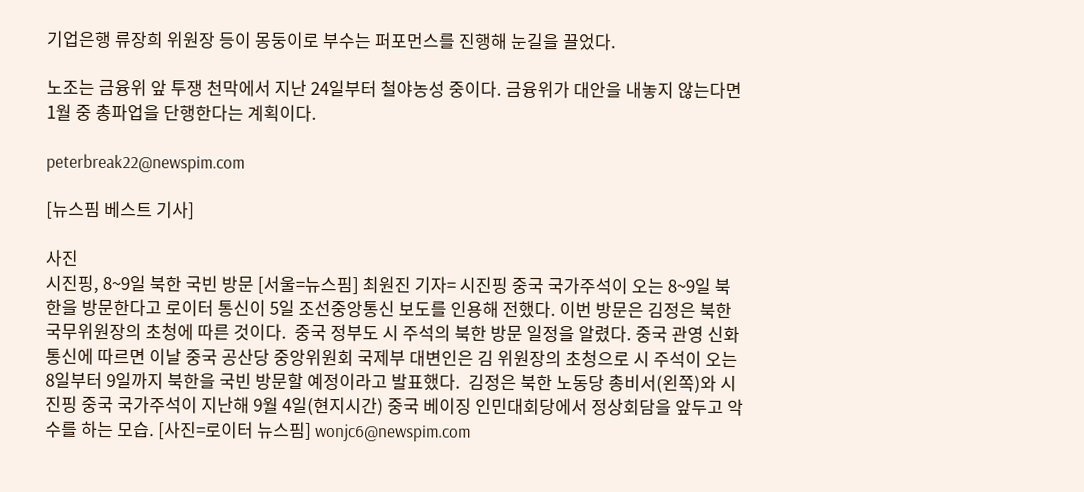기업은행 류장희 위원장 등이 몽둥이로 부수는 퍼포먼스를 진행해 눈길을 끌었다.

노조는 금융위 앞 투쟁 천막에서 지난 24일부터 철야농성 중이다. 금융위가 대안을 내놓지 않는다면 1월 중 총파업을 단행한다는 계획이다.

peterbreak22@newspim.com

[뉴스핌 베스트 기사]

사진
시진핑, 8~9일 북한 국빈 방문 [서울=뉴스핌] 최원진 기자= 시진핑 중국 국가주석이 오는 8~9일 북한을 방문한다고 로이터 통신이 5일 조선중앙통신 보도를 인용해 전했다. 이번 방문은 김정은 북한 국무위원장의 초청에 따른 것이다.  중국 정부도 시 주석의 북한 방문 일정을 알렸다. 중국 관영 신화통신에 따르면 이날 중국 공산당 중앙위원회 국제부 대변인은 김 위원장의 초청으로 시 주석이 오는 8일부터 9일까지 북한을 국빈 방문할 예정이라고 발표했다.  김정은 북한 노동당 총비서(왼쪽)와 시진핑 중국 국가주석이 지난해 9월 4일(현지시간) 중국 베이징 인민대회당에서 정상회담을 앞두고 악수를 하는 모습. [사진=로이터 뉴스핌] wonjc6@newspim.com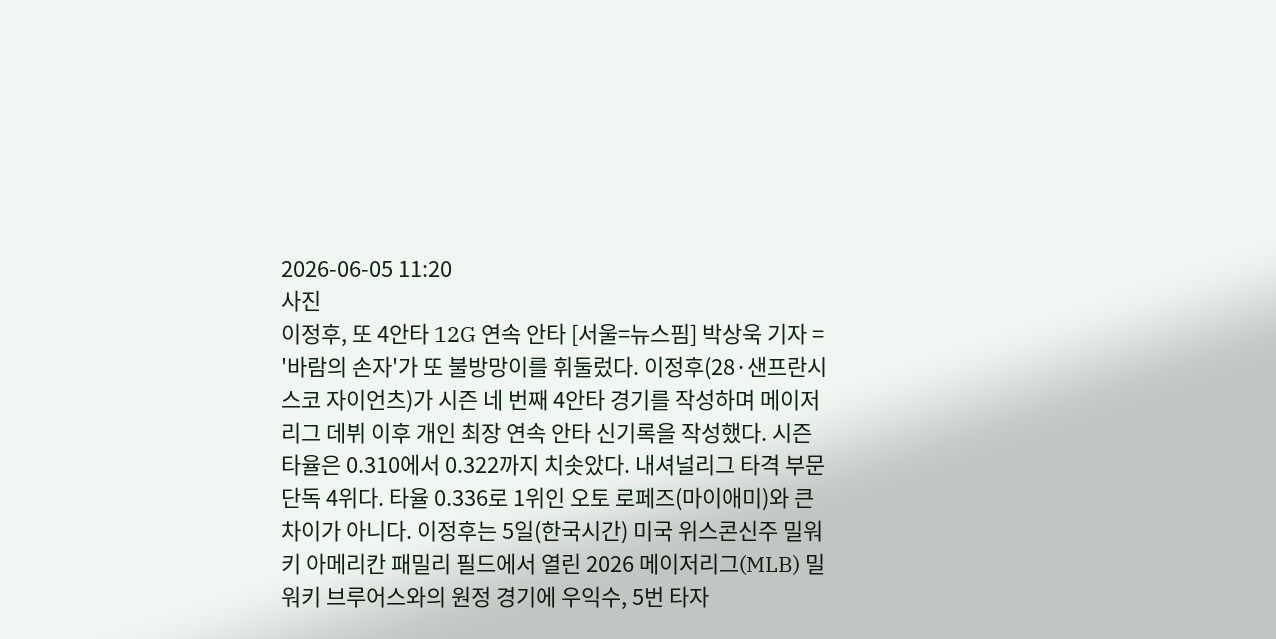2026-06-05 11:20
사진
이정후, 또 4안타 12G 연속 안타 [서울=뉴스핌] 박상욱 기자 = '바람의 손자'가 또 불방망이를 휘둘렀다. 이정후(28·샌프란시스코 자이언츠)가 시즌 네 번째 4안타 경기를 작성하며 메이저리그 데뷔 이후 개인 최장 연속 안타 신기록을 작성했다. 시즌 타율은 0.310에서 0.322까지 치솟았다. 내셔널리그 타격 부문 단독 4위다. 타율 0.336로 1위인 오토 로페즈(마이애미)와 큰 차이가 아니다. 이정후는 5일(한국시간) 미국 위스콘신주 밀워키 아메리칸 패밀리 필드에서 열린 2026 메이저리그(MLB) 밀워키 브루어스와의 원정 경기에 우익수, 5번 타자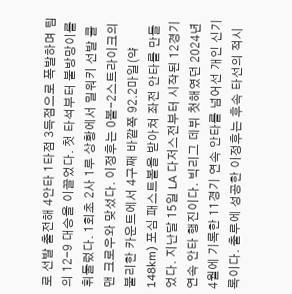로 선발 출전해 4안타 1타점 3득점으로 폭발하며 팀의 12-9 대승을 이끌었다. 첫 타석부터 불방망이를 휘둘렀다. 1회초 2사 1루 상황에서 밀워키 선발 콜맨 크로우와 맞섰다. 이정후는 0볼-2스트라이크의 불리한 카운트에서 4구째 바깥쪽 92.2마일(약 148km) 포심 패스트볼을 받아쳐 좌전 안타를 만들었다. 지난달 15일 LA 다저스전부터 시작된 12경기 연속 안타 행진이다. 빅리그 데뷔 첫해였던 2024년 4월에 기록한 11경기 연속 안타를 넘어선 개인 신기록이다. 출루에 성공한 이정후는 후속 타선의 적시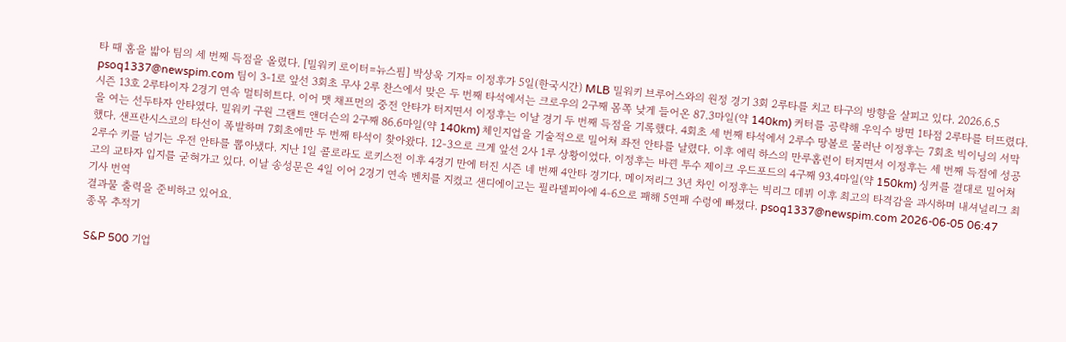타 때 홈을 밟아 팀의 세 번째 득점을 올렸다. [밀워키 로이터=뉴스핌] 박상욱 기자= 이정후가 5일(한국시간) MLB 밀워키 브루어스와의 원정 경기 3회 2루타를 치고 타구의 방향을 살피고 있다. 2026.6.5 psoq1337@newspim.com 팀이 3-1로 앞선 3회초 무사 2루 찬스에서 맞은 두 번째 타석에서는 크로우의 2구째 몸쪽 낮게 들어온 87.3마일(약 140km) 커터를 공략해 우익수 방면 1타점 2루타를 터뜨렸다. 시즌 13호 2루타이자 2경기 연속 멀티히트다. 이어 맷 채프먼의 중전 안타가 터지면서 이정후는 이날 경기 두 번째 득점을 기록했다. 4회초 세 번째 타석에서 2루수 땅볼로 물러난 이정후는 7회초 빅이닝의 서막을 여는 선두타자 안타였다. 밀워키 구원 그랜트 앤더슨의 2구째 86.6마일(약 140km) 체인지업을 기술적으로 밀어쳐 좌전 안타를 날렸다. 이후 에릭 하스의 만루홈런이 터지면서 이정후는 세 번째 득점에 성공했다. 샌프란시스코의 타선이 폭발하며 7회초에만 두 번째 타석이 찾아왔다. 12-3으로 크게 앞선 2사 1루 상황이었다. 이정후는 바뀐 투수 제이크 우드포드의 4구째 93.4마일(약 150km) 싱커를 결대로 밀어쳐 2루수 키를 넘기는 우전 안타를 뽑아냈다. 지난 1일 콜로라도 로키스전 이후 4경기 만에 터진 시즌 네 번째 4안타 경기다. 메이저리그 3년 차인 이정후는 빅리그 데뷔 이후 최고의 타격감을 과시하며 내셔널리그 최고의 교타자 입지를 굳혀가고 있다. 이날 송성문은 4일 이어 2경기 연속 벤치를 지켰고 샌디에이고는 필라델피아에 4-6으로 패해 5연패 수렁에 빠졌다. psoq1337@newspim.com 2026-06-05 06:47
기사 번역
결과물 출력을 준비하고 있어요.
종목 추적기

S&P 500 기업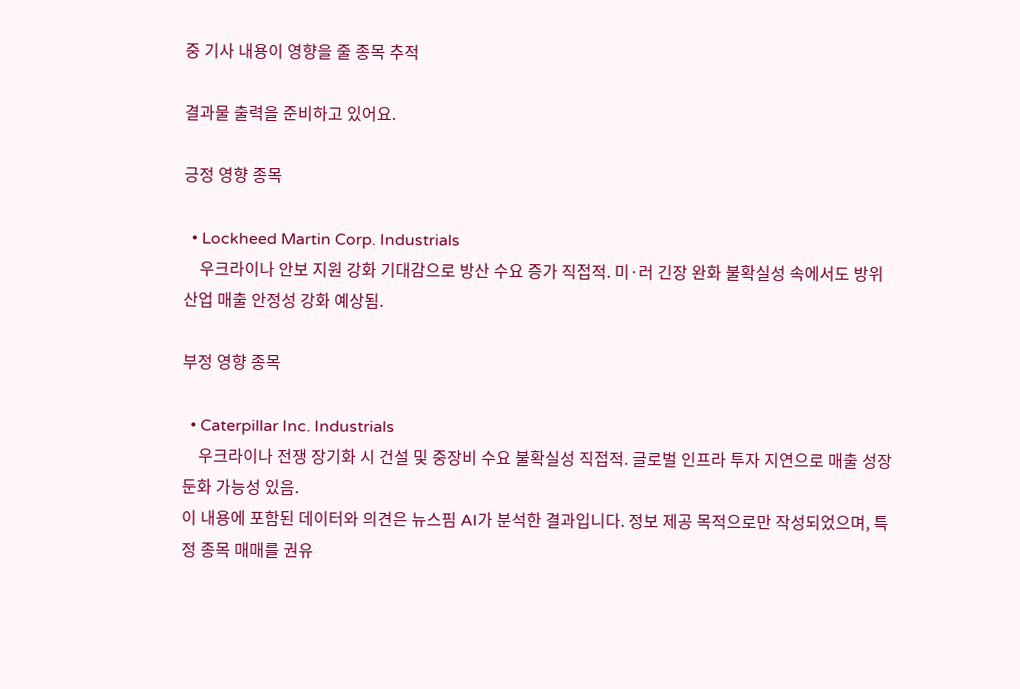중 기사 내용이 영향을 줄 종목 추적

결과물 출력을 준비하고 있어요.

긍정 영향 종목

  • Lockheed Martin Corp. Industrials
    우크라이나 안보 지원 강화 기대감으로 방산 수요 증가 직접적. 미·러 긴장 완화 불확실성 속에서도 방위산업 매출 안정성 강화 예상됨.

부정 영향 종목

  • Caterpillar Inc. Industrials
    우크라이나 전쟁 장기화 시 건설 및 중장비 수요 불확실성 직접적. 글로벌 인프라 투자 지연으로 매출 성장 둔화 가능성 있음.
이 내용에 포함된 데이터와 의견은 뉴스핌 AI가 분석한 결과입니다. 정보 제공 목적으로만 작성되었으며, 특정 종목 매매를 권유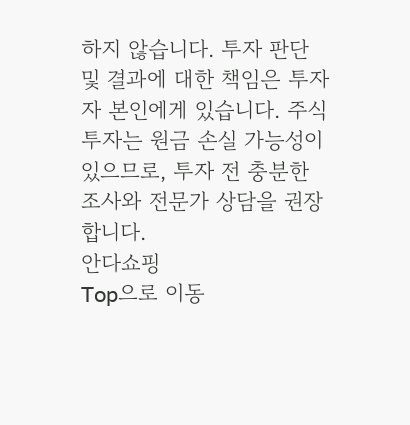하지 않습니다. 투자 판단 및 결과에 대한 책임은 투자자 본인에게 있습니다. 주식 투자는 원금 손실 가능성이 있으므로, 투자 전 충분한 조사와 전문가 상담을 권장합니다.
안다쇼핑
Top으로 이동